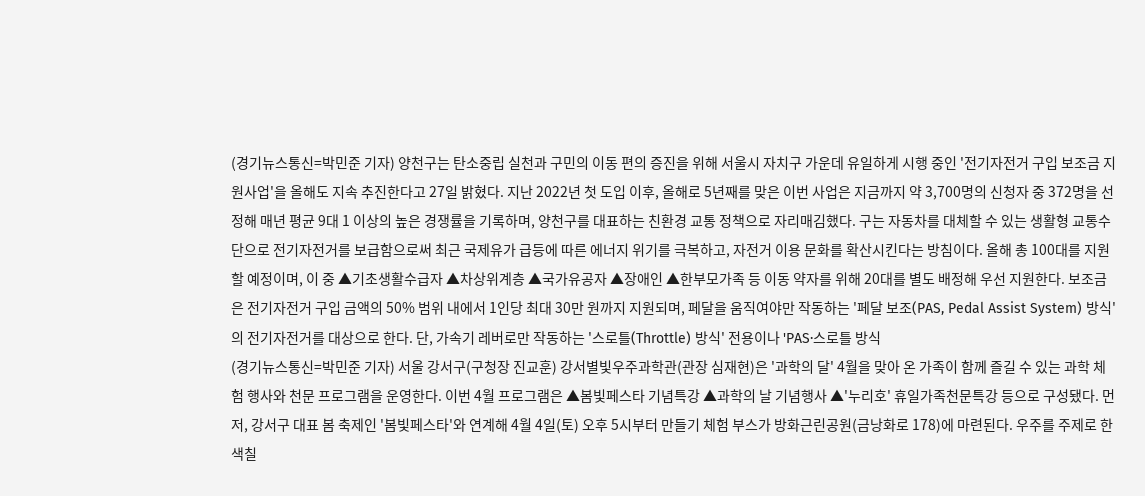(경기뉴스통신=박민준 기자) 양천구는 탄소중립 실천과 구민의 이동 편의 증진을 위해 서울시 자치구 가운데 유일하게 시행 중인 '전기자전거 구입 보조금 지원사업'을 올해도 지속 추진한다고 27일 밝혔다. 지난 2022년 첫 도입 이후, 올해로 5년째를 맞은 이번 사업은 지금까지 약 3,700명의 신청자 중 372명을 선정해 매년 평균 9대 1 이상의 높은 경쟁률을 기록하며, 양천구를 대표하는 친환경 교통 정책으로 자리매김했다. 구는 자동차를 대체할 수 있는 생활형 교통수단으로 전기자전거를 보급함으로써 최근 국제유가 급등에 따른 에너지 위기를 극복하고, 자전거 이용 문화를 확산시킨다는 방침이다. 올해 총 100대를 지원할 예정이며, 이 중 ▲기초생활수급자 ▲차상위계층 ▲국가유공자 ▲장애인 ▲한부모가족 등 이동 약자를 위해 20대를 별도 배정해 우선 지원한다. 보조금은 전기자전거 구입 금액의 50% 범위 내에서 1인당 최대 30만 원까지 지원되며, 페달을 움직여야만 작동하는 '페달 보조(PAS, Pedal Assist System) 방식'의 전기자전거를 대상으로 한다. 단, 가속기 레버로만 작동하는 '스로틀(Throttle) 방식' 전용이나 'PAS·스로틀 방식
(경기뉴스통신=박민준 기자) 서울 강서구(구청장 진교훈) 강서별빛우주과학관(관장 심재현)은 '과학의 달' 4월을 맞아 온 가족이 함께 즐길 수 있는 과학 체험 행사와 천문 프로그램을 운영한다. 이번 4월 프로그램은 ▲봄빛페스타 기념특강 ▲과학의 날 기념행사 ▲'누리호' 휴일가족천문특강 등으로 구성됐다. 먼저, 강서구 대표 봄 축제인 '봄빛페스타'와 연계해 4월 4일(토) 오후 5시부터 만들기 체험 부스가 방화근린공원(금낭화로 178)에 마련된다. 우주를 주제로 한 색칠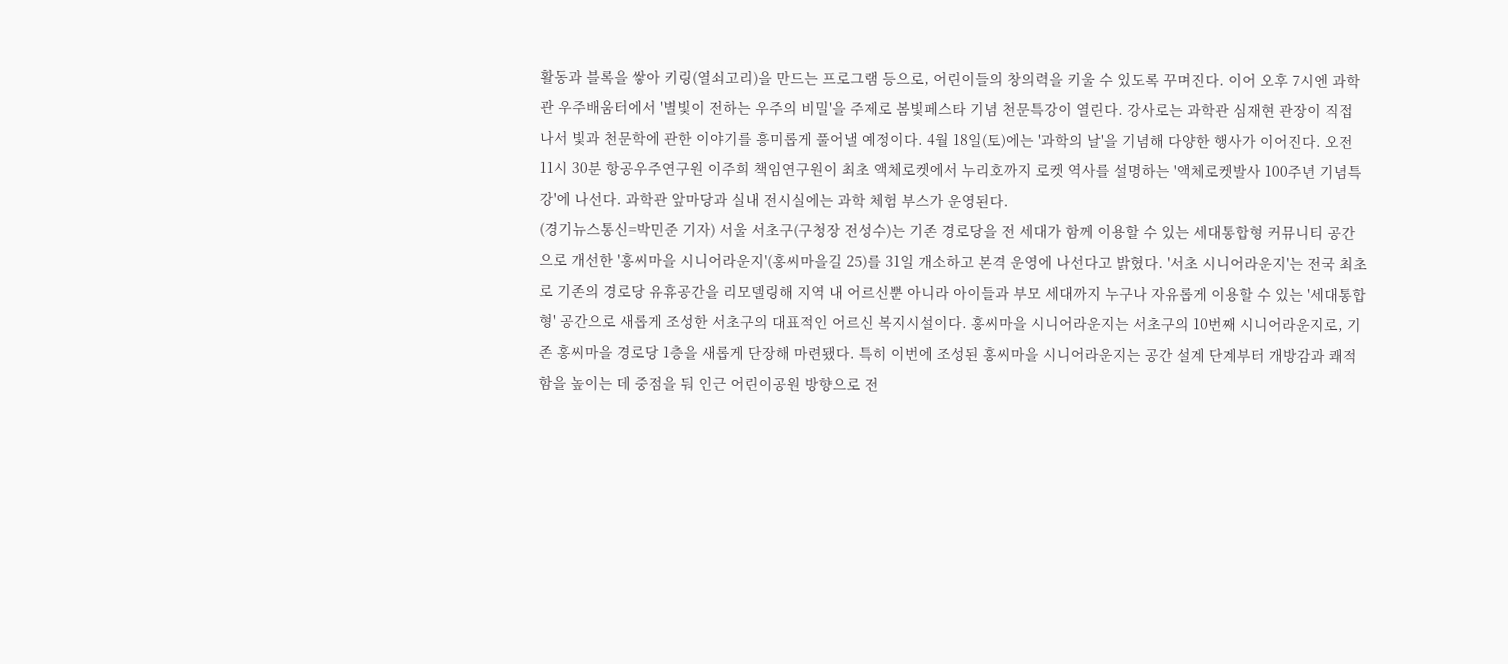활동과 블록을 쌓아 키링(열쇠고리)을 만드는 프로그램 등으로, 어린이들의 창의력을 키울 수 있도록 꾸며진다. 이어 오후 7시엔 과학관 우주배움터에서 '별빛이 전하는 우주의 비밀'을 주제로 봄빛페스타 기념 천문특강이 열린다. 강사로는 과학관 심재현 관장이 직접 나서 빛과 천문학에 관한 이야기를 흥미롭게 풀어낼 예정이다. 4월 18일(토)에는 '과학의 날'을 기념해 다양한 행사가 이어진다. 오전 11시 30분 항공우주연구원 이주희 책임연구원이 최초 액체로켓에서 누리호까지 로켓 역사를 설명하는 '액체로켓발사 100주년 기념특강'에 나선다. 과학관 앞마당과 실내 전시실에는 과학 체험 부스가 운영된다.
(경기뉴스통신=박민준 기자) 서울 서초구(구청장 전성수)는 기존 경로당을 전 세대가 함께 이용할 수 있는 세대통합형 커뮤니티 공간으로 개선한 '홍씨마을 시니어라운지'(홍씨마을길 25)를 31일 개소하고 본격 운영에 나선다고 밝혔다. '서초 시니어라운지'는 전국 최초로 기존의 경로당 유휴공간을 리모델링해 지역 내 어르신뿐 아니라 아이들과 부모 세대까지 누구나 자유롭게 이용할 수 있는 '세대통합형' 공간으로 새롭게 조성한 서초구의 대표적인 어르신 복지시설이다. 홍씨마을 시니어라운지는 서초구의 10번째 시니어라운지로, 기존 홍씨마을 경로당 1층을 새롭게 단장해 마련됐다. 특히 이번에 조성된 홍씨마을 시니어라운지는 공간 설계 단계부터 개방감과 쾌적함을 높이는 데 중점을 둬 인근 어린이공원 방향으로 전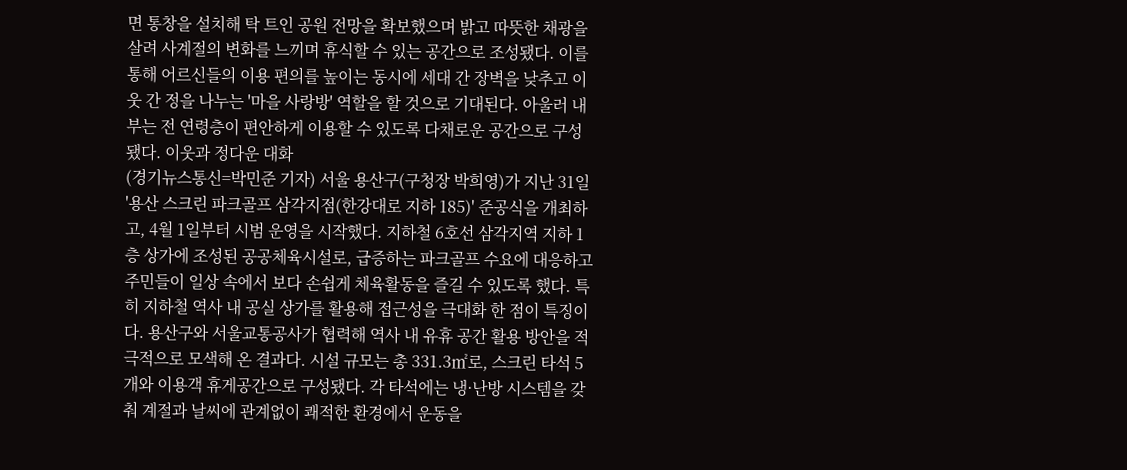면 통창을 설치해 탁 트인 공원 전망을 확보했으며 밝고 따뜻한 채광을 살려 사계절의 변화를 느끼며 휴식할 수 있는 공간으로 조성됐다. 이를 통해 어르신들의 이용 편의를 높이는 동시에 세대 간 장벽을 낮추고 이웃 간 정을 나누는 '마을 사랑방' 역할을 할 것으로 기대된다. 아울러 내부는 전 연령층이 편안하게 이용할 수 있도록 다채로운 공간으로 구성됐다. 이웃과 정다운 대화
(경기뉴스통신=박민준 기자) 서울 용산구(구청장 박희영)가 지난 31일 '용산 스크린 파크골프 삼각지점(한강대로 지하 185)' 준공식을 개최하고, 4월 1일부터 시범 운영을 시작했다. 지하철 6호선 삼각지역 지하 1층 상가에 조성된 공공체육시설로, 급증하는 파크골프 수요에 대응하고 주민들이 일상 속에서 보다 손쉽게 체육활동을 즐길 수 있도록 했다. 특히 지하철 역사 내 공실 상가를 활용해 접근성을 극대화 한 점이 특징이다. 용산구와 서울교통공사가 협력해 역사 내 유휴 공간 활용 방안을 적극적으로 모색해 온 결과다. 시설 규모는 총 331.3㎡로, 스크린 타석 5개와 이용객 휴게공간으로 구성됐다. 각 타석에는 냉·난방 시스템을 갖춰 계절과 날씨에 관계없이 쾌적한 환경에서 운동을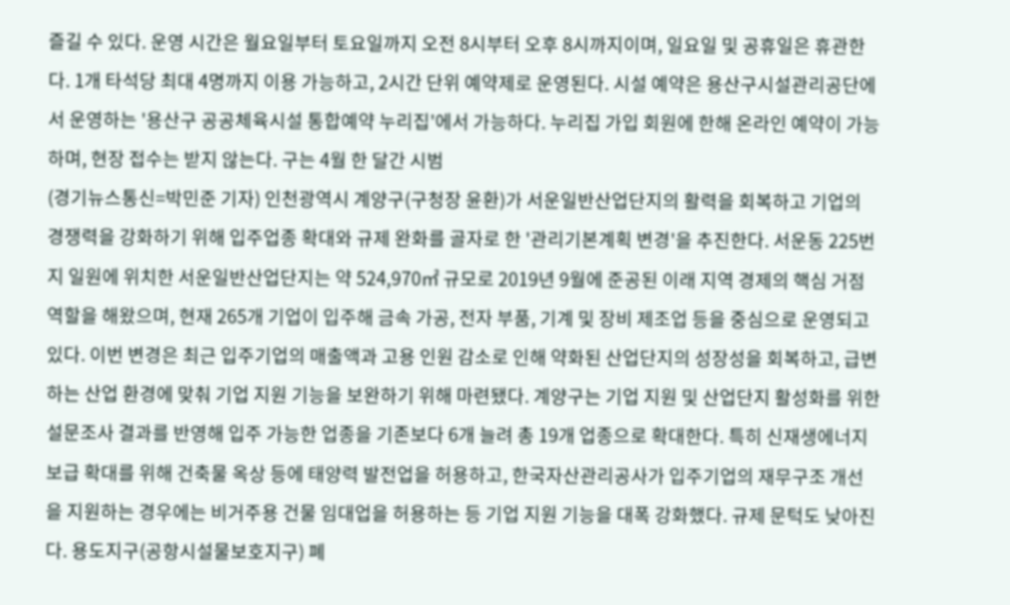즐길 수 있다. 운영 시간은 월요일부터 토요일까지 오전 8시부터 오후 8시까지이며, 일요일 및 공휴일은 휴관한다. 1개 타석당 최대 4명까지 이용 가능하고, 2시간 단위 예약제로 운영된다. 시설 예약은 용산구시설관리공단에서 운영하는 '용산구 공공체육시설 통합예약 누리집'에서 가능하다. 누리집 가입 회원에 한해 온라인 예약이 가능하며, 현장 접수는 받지 않는다. 구는 4월 한 달간 시범
(경기뉴스통신=박민준 기자) 인천광역시 계양구(구청장 윤환)가 서운일반산업단지의 활력을 회복하고 기업의 경쟁력을 강화하기 위해 입주업종 확대와 규제 완화를 골자로 한 '관리기본계획 변경'을 추진한다. 서운동 225번지 일원에 위치한 서운일반산업단지는 약 524,970㎡ 규모로 2019년 9월에 준공된 이래 지역 경제의 핵심 거점 역할을 해왔으며, 현재 265개 기업이 입주해 금속 가공, 전자 부품, 기계 및 장비 제조업 등을 중심으로 운영되고 있다. 이번 변경은 최근 입주기업의 매출액과 고용 인원 감소로 인해 약화된 산업단지의 성장성을 회복하고, 급변하는 산업 환경에 맞춰 기업 지원 기능을 보완하기 위해 마련됐다. 계양구는 기업 지원 및 산업단지 활성화를 위한 설문조사 결과를 반영해 입주 가능한 업종을 기존보다 6개 늘려 총 19개 업종으로 확대한다. 특히 신재생에너지 보급 확대를 위해 건축물 옥상 등에 태양력 발전업을 허용하고, 한국자산관리공사가 입주기업의 재무구조 개선을 지원하는 경우에는 비거주용 건물 임대업을 허용하는 등 기업 지원 기능을 대폭 강화했다. 규제 문턱도 낮아진다. 용도지구(공항시설물보호지구) 폐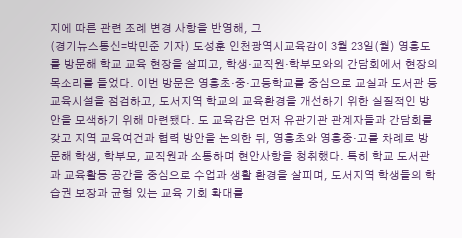지에 따른 관련 조례 변경 사항을 반영해, 그
(경기뉴스통신=박민준 기자) 도성훈 인천광역시교육감이 3월 23일(월) 영흥도를 방문해 학교 교육 현장을 살피고, 학생·교직원·학부모와의 간담회에서 현장의 목소리를 들었다. 이번 방문은 영흥초·중·고등학교를 중심으로 교실과 도서관 등 교육시설을 점검하고, 도서지역 학교의 교육환경을 개선하기 위한 실질적인 방안을 모색하기 위해 마련됐다. 도 교육감은 먼저 유관기관 관계자들과 간담회를 갖고 지역 교육여건과 협력 방안을 논의한 뒤, 영흥초와 영흥중·고를 차례로 방문해 학생, 학부모, 교직원과 소통하며 현안사항을 청취했다. 특히 학교 도서관과 교육활동 공간을 중심으로 수업과 생활 환경을 살피며, 도서지역 학생들의 학습권 보장과 균형 있는 교육 기회 확대를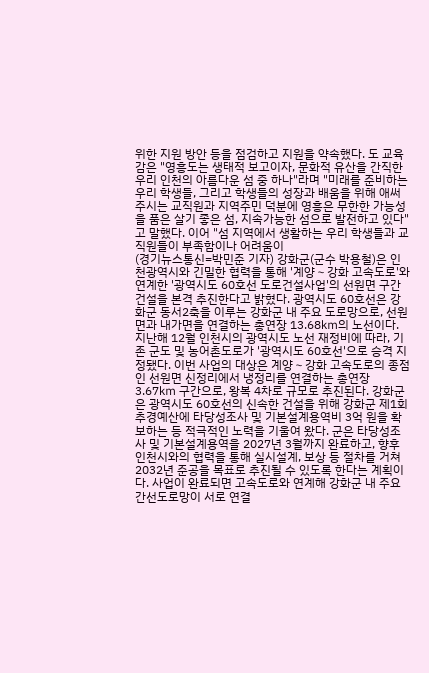위한 지원 방안 등을 점검하고 지원을 약속했다. 도 교육감은 "영흥도는 생태적 보고이자, 문화적 유산을 간직한 우리 인천의 아름다운 섬 중 하나"라며 "미래를 준비하는 우리 학생들, 그리고 학생들의 성장과 배움을 위해 애써주시는 교직원과 지역주민 덕분에 영흥은 무한한 가능성을 품은 살기 좋은 섬, 지속가능한 섬으로 발전하고 있다"고 말했다. 이어 "섬 지역에서 생활하는 우리 학생들과 교직원들이 부족함이나 어려움이
(경기뉴스통신=박민준 기자) 강화군(군수 박용철)은 인천광역시와 긴밀한 협력을 통해 '계양∼강화 고속도로'와 연계한 '광역시도 60호선 도로건설사업'의 선원면 구간 건설을 본격 추진한다고 밝혔다. 광역시도 60호선은 강화군 동서2축을 이루는 강화군 내 주요 도로망으로, 선원면과 내가면을 연결하는 총연장 13.68㎞의 노선이다. 지난해 12월 인천시의 광역시도 노선 재정비에 따라, 기존 군도 및 농어촌도로가 '광역시도 60호선'으로 승격 지정됐다. 이번 사업의 대상은 계양∼강화 고속도로의 종점인 선원면 신정리에서 냉정리를 연결하는 총연장 3.67㎞ 구간으로, 왕복 4차로 규모로 추진된다. 강화군은 광역시도 60호선의 신속한 건설을 위해 강화군 제1회 추경예산에 타당성조사 및 기본설계용역비 3억 원을 확보하는 등 적극적인 노력을 기울여 왔다. 군은 타당성조사 및 기본설계용역을 2027년 3월까지 완료하고, 향후 인천시와의 협력을 통해 실시설계, 보상 등 절차를 거쳐 2032년 준공을 목표로 추진될 수 있도록 한다는 계획이다. 사업이 완료되면 고속도로와 연계해 강화군 내 주요 간선도로망이 서로 연결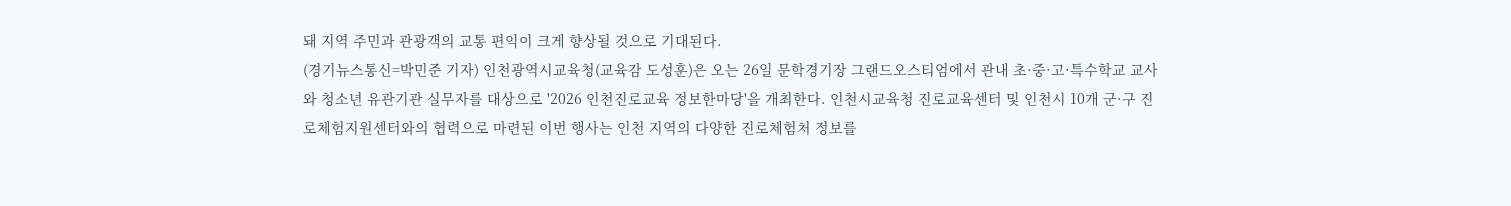돼 지역 주민과 관광객의 교통 편익이 크게 향상될 것으로 기대된다.
(경기뉴스통신=박민준 기자) 인천광역시교육청(교육감 도성훈)은 오는 26일 문학경기장 그랜드오스티엄에서 관내 초·중·고·특수학교 교사와 청소년 유관기관 실무자를 대상으로 '2026 인천진로교육 정보한마당'을 개최한다. 인천시교육청 진로교육센터 및 인천시 10개 군·구 진로체험지원센터와의 협력으로 마련된 이번 행사는 인천 지역의 다양한 진로체험처 정보를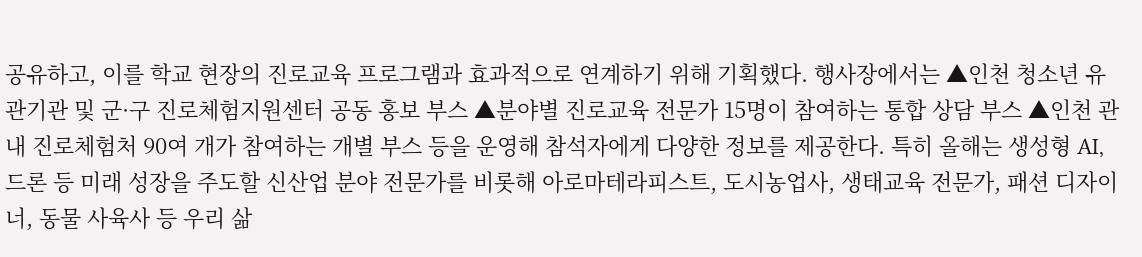공유하고, 이를 학교 현장의 진로교육 프로그램과 효과적으로 연계하기 위해 기획했다. 행사장에서는 ▲인천 청소년 유관기관 및 군·구 진로체험지원센터 공동 홍보 부스 ▲분야별 진로교육 전문가 15명이 참여하는 통합 상담 부스 ▲인천 관내 진로체험처 90여 개가 참여하는 개별 부스 등을 운영해 참석자에게 다양한 정보를 제공한다. 특히 올해는 생성형 AI, 드론 등 미래 성장을 주도할 신산업 분야 전문가를 비롯해 아로마테라피스트, 도시농업사, 생태교육 전문가, 패션 디자이너, 동물 사육사 등 우리 삶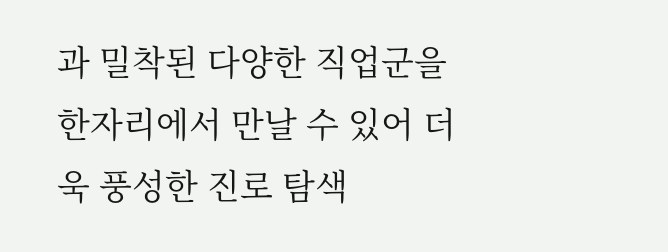과 밀착된 다양한 직업군을 한자리에서 만날 수 있어 더욱 풍성한 진로 탐색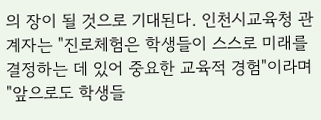의 장이 될 것으로 기대된다. 인천시교육청 관계자는 "진로체험은 학생들이 스스로 미래를 결정하는 데 있어 중요한 교육적 경험"이라며 "앞으로도 학생들